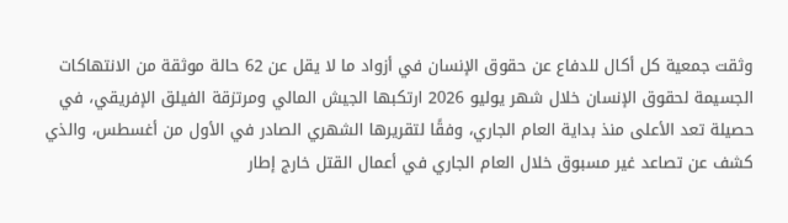وثقت جمعية كل أكال للدفاع عن حقوق الإنسان في أزواد ما لا يقل عن 62 حالة موثقة من الانتهاكات الجسيمة لحقوق الإنسان خلال شهر يوليو 2026 ارتكبها الجيش المالي ومرتزقة الفيلق الإفريقي، في حصيلة تعد الأعلى منذ بداية العام الجاري، وفقًا لتقريرها الشهري الصادر في الأول من أغسطس، والذي كشف عن تصاعد غير مسبوق خلال العام الجاري في أعمال القتل خارج إطار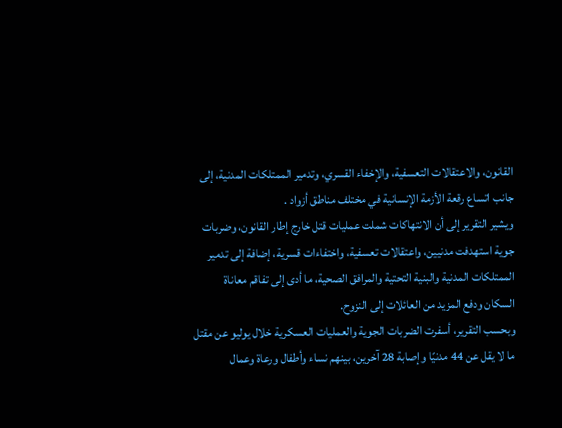القانون، والاعتقالات التعسفية، والإخفاء القسري، وتدمير الممتلكات المدنية، إلى جانب اتساع رقعة الأزمة الإنسانية في مختلف مناطق أزواد .
ويشير التقرير إلى أن الانتهاكات شملت عمليات قتل خارج إطار القانون، وضربات جوية استهدفت مدنيين، واعتقالات تعسفية، واختفاءات قسرية، إضافة إلى تدمير الممتلكات المدنية والبنية التحتية والمرافق الصحية، ما أدى إلى تفاقم معاناة السكان ودفع المزيد من العائلات إلى النزوح.
وبحسب التقرير، أسفرت الضربات الجوية والعمليات العسكرية خلال يوليو عن مقتل ما لا يقل عن 44 مدنيًا وإصابة 28 آخرين، بينهم نساء وأطفال ورعاة وعمال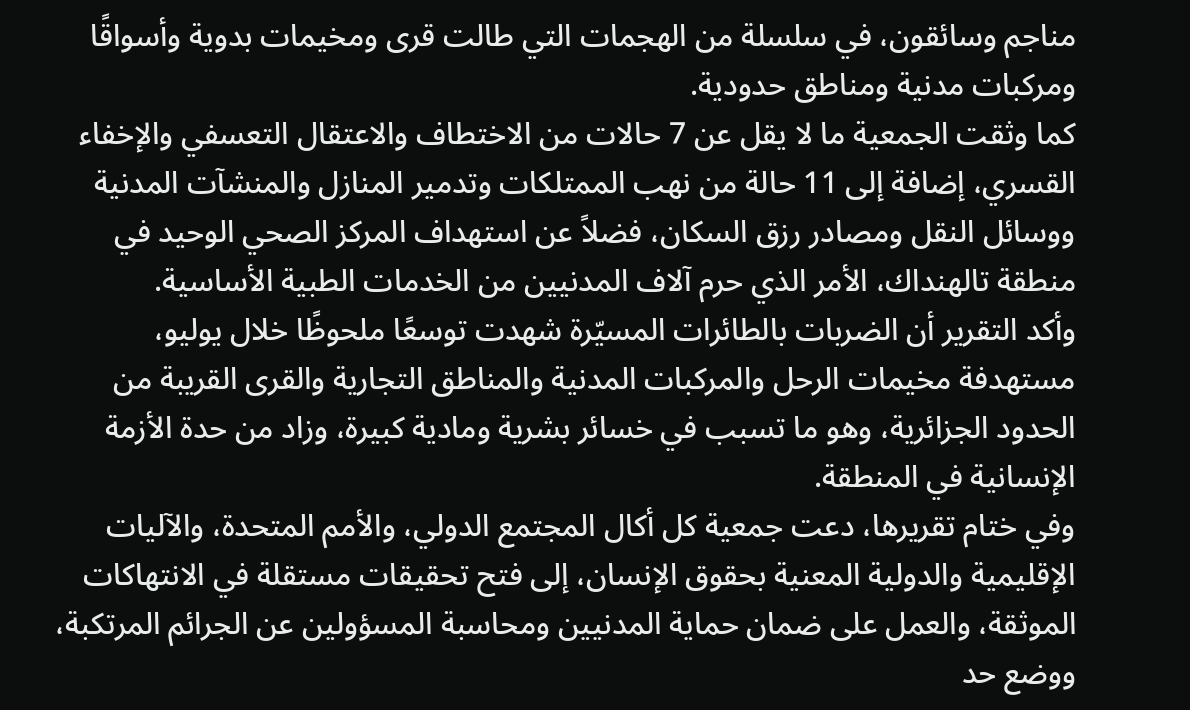مناجم وسائقون، في سلسلة من الهجمات التي طالت قرى ومخيمات بدوية وأسواقًا ومركبات مدنية ومناطق حدودية.
كما وثقت الجمعية ما لا يقل عن 7 حالات من الاختطاف والاعتقال التعسفي والإخفاء القسري، إضافة إلى 11 حالة من نهب الممتلكات وتدمير المنازل والمنشآت المدنية ووسائل النقل ومصادر رزق السكان، فضلاً عن استهداف المركز الصحي الوحيد في منطقة تالهنداك، الأمر الذي حرم آلاف المدنيين من الخدمات الطبية الأساسية.
وأكد التقرير أن الضربات بالطائرات المسيّرة شهدت توسعًا ملحوظًا خلال يوليو، مستهدفة مخيمات الرحل والمركبات المدنية والمناطق التجارية والقرى القريبة من الحدود الجزائرية، وهو ما تسبب في خسائر بشرية ومادية كبيرة، وزاد من حدة الأزمة الإنسانية في المنطقة.
وفي ختام تقريرها، دعت جمعية كل أكال المجتمع الدولي، والأمم المتحدة، والآليات الإقليمية والدولية المعنية بحقوق الإنسان، إلى فتح تحقيقات مستقلة في الانتهاكات الموثقة، والعمل على ضمان حماية المدنيين ومحاسبة المسؤولين عن الجرائم المرتكبة، ووضع حد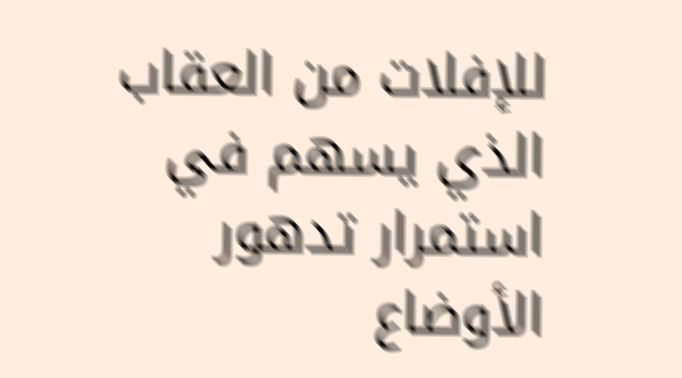للإفلات من العقاب الذي يسهم في استمرار تدهور الأوضاع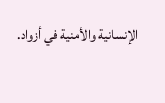الإنسانية والأمنية في أزواد.